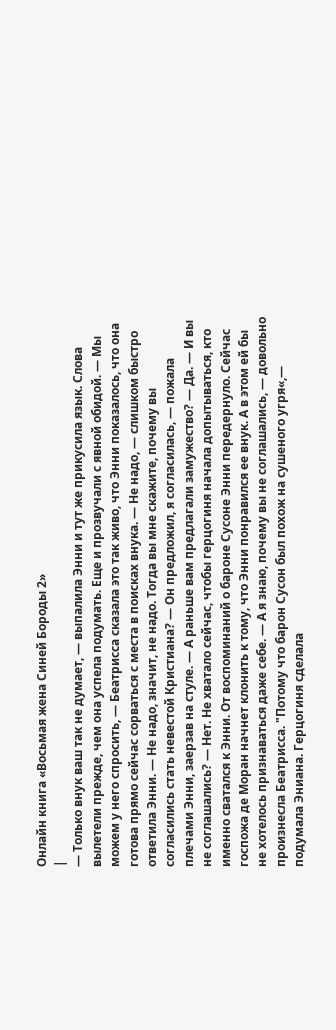Онлайн книга «Восьмая жена Синей Бороды 2»
|
— Только внук ваш так не думает, — выпалила Энни и тут же прикусила язык. Слова вылетели прежде, чем она успела подумать. Еще и прозвучали с явной обидой. — Мы можем у него спросить, — Беатрисса сказала это так живо, что Энни показалось, что она готова прямо сейчас сорваться с места в поисках внука. — Не надо, — слишком быстро ответила Энни. — Не надо, значит, не надо. Тогда вы мне скажите, почему вы согласились стать невестой Кристиана? — Он предложил, я согласилась, — пожала плечами Энни, заерзав на стуле. — А раньше вам предлагали замужество? — Да. — И вы не соглашались? — Нет. Не хватало сейчас, чтобы герцогиня начала допытываться, кто именно сватался к Энни. От воспоминаний о бароне Сусоне Энни передернуло. Сейчас госпожа де Моран начнет клонить к тому, что Энни понравился ее внук. А в этом ей бы не хотелось признаваться даже себе. — А я знаю, почему вы не соглашались, — довольно произнесла Беатрисса. "Потому что барон Сусон был похож на сушеного угря«,— подумала Эниана. Герцогиня сделала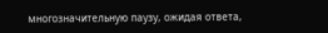многозначительную паузу, ожидая ответа,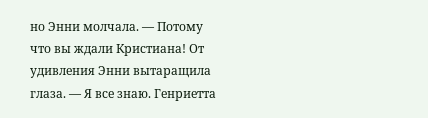но Энни молчала. — Потому что вы ждали Кристиана! От удивления Энни вытаращила глаза. — Я все знаю. Генриетта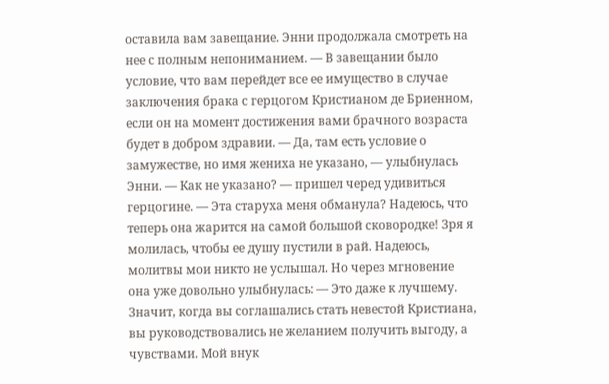оставила вам завещание. Энни продолжала смотреть на нее с полным непониманием. — В завещании было условие, что вам перейдет все ее имущество в случае заключения брака с герцогом Кристианом де Бриенном, если он на момент достижения вами брачного возраста будет в добром здравии. — Да, там есть условие о замужестве, но имя жениха не указано, — улыбнулась Энни. — Как не указано? — пришел черед удивиться герцогине. — Эта старуха меня обманула? Надеюсь, что теперь она жарится на самой большой сковородке! Зря я молилась, чтобы ее душу пустили в рай. Надеюсь, молитвы мои никто не услышал. Но через мгновение она уже довольно улыбнулась: — Это даже к лучшему. Значит, когда вы соглашались стать невестой Кристиана, вы руководствовались не желанием получить выгоду, а чувствами. Мой внук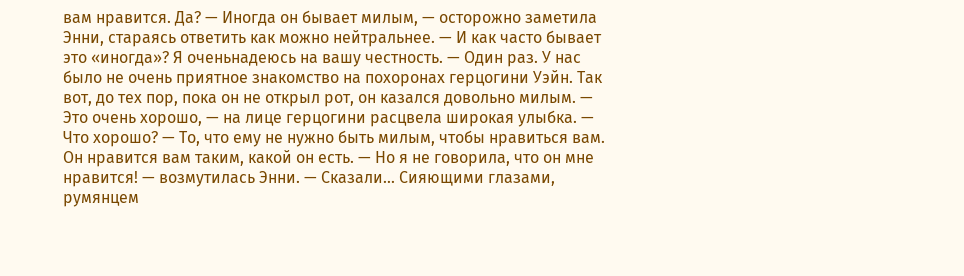вам нравится. Да? — Иногда он бывает милым, — осторожно заметила Энни, стараясь ответить как можно нейтральнее. — И как часто бывает это «иногда»? Я оченьнадеюсь на вашу честность. — Один раз. У нас было не очень приятное знакомство на похоронах герцогини Уэйн. Так вот, до тех пор, пока он не открыл рот, он казался довольно милым. — Это очень хорошо, — на лице герцогини расцвела широкая улыбка. — Что хорошо? — То, что ему не нужно быть милым, чтобы нравиться вам. Он нравится вам таким, какой он есть. — Но я не говорила, что он мне нравится! — возмутилась Энни. — Сказали... Сияющими глазами, румянцем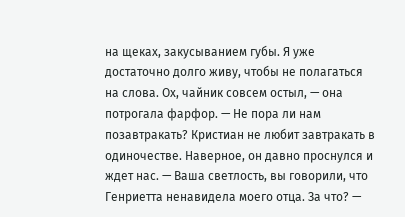на щеках, закусыванием губы. Я уже достаточно долго живу, чтобы не полагаться на слова. Ох, чайник совсем остыл, — она потрогала фарфор. — Не пора ли нам позавтракать? Кристиан не любит завтракать в одиночестве. Наверное, он давно проснулся и ждет нас. — Ваша светлость, вы говорили, что Генриетта ненавидела моего отца. За что? —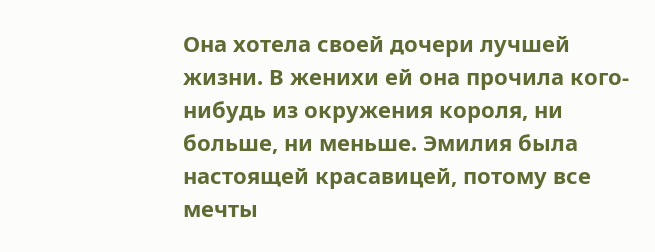Она хотела своей дочери лучшей жизни. В женихи ей она прочила кого-нибудь из окружения короля, ни больше, ни меньше. Эмилия была настоящей красавицей, потому все мечты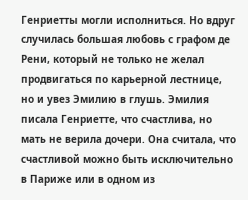Генриетты могли исполниться. Но вдруг случилась большая любовь с графом де Рени, который не только не желал продвигаться по карьерной лестнице, но и увез Эмилию в глушь. Эмилия писала Генриетте, что счастлива, но мать не верила дочери. Она считала, что счастливой можно быть исключительно в Париже или в одном из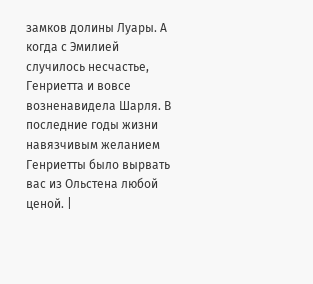замков долины Луары. А когда с Эмилией случилось несчастье, Генриетта и вовсе возненавидела Шарля. В последние годы жизни навязчивым желанием Генриетты было вырвать вас из Ольстена любой ценой. |